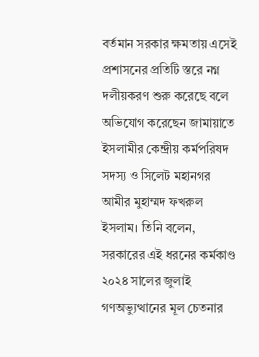বর্তমান সরকার ক্ষমতায় এসেই প্রশাসনের প্রতিটি স্তরে নগ্ন দলীয়করণ শুরু করেছে বলে অভিযোগ করেছেন জামায়াতে ইসলামীর কেন্দ্রীয় কর্মপরিষদ সদস্য ও সিলেট মহানগর আমীর মুহাম্মদ ফখরুল ইসলাম। তিনি বলেন, সরকারের এই ধরনের কর্মকাণ্ড ২০২৪ সালের জুলাই গণঅভ্যুত্থানের মূল চেতনার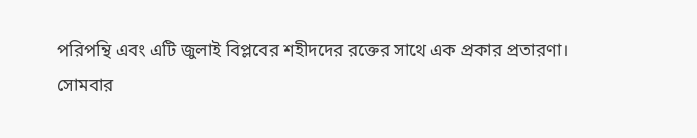পরিপন্থি এবং এটি জুলাই বিপ্লবের শহীদদের রক্তের সাথে এক প্রকার প্রতারণা।
সোমবার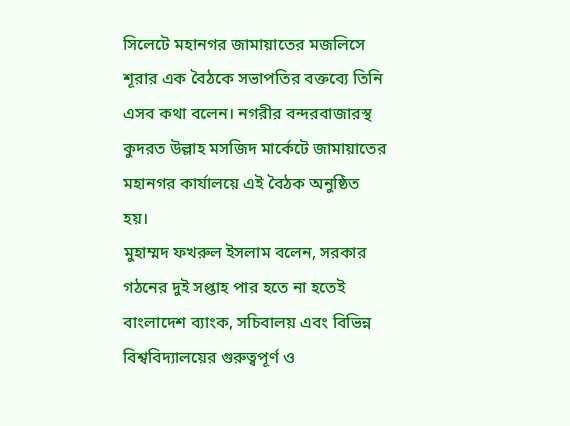সিলেটে মহানগর জামায়াতের মজলিসে শূরার এক বৈঠকে সভাপতির বক্তব্যে তিনি এসব কথা বলেন। নগরীর বন্দরবাজারস্থ কুদরত উল্লাহ মসজিদ মার্কেটে জামায়াতের মহানগর কার্যালয়ে এই বৈঠক অনুষ্ঠিত হয়।
মুহাম্মদ ফখরুল ইসলাম বলেন, সরকার গঠনের দুই সপ্তাহ পার হতে না হতেই বাংলাদেশ ব্যাংক, সচিবালয় এবং বিভিন্ন বিশ্ববিদ্যালয়ের গুরুত্বপূর্ণ ও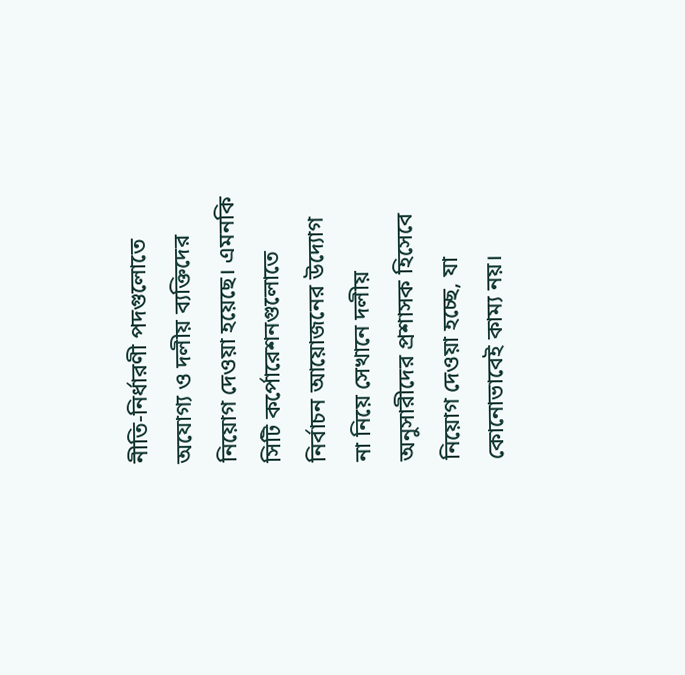নীতি-নির্ধারণী পদগুলোতে অযোগ্য ও দলীয় ব্যক্তিদের নিয়োগ দেওয়া হয়েছে। এমনকি সিটি কর্পোরেশনগুলোতে নির্বাচন আয়োজনের উদ্যোগ না নিয়ে সেখানে দলীয় অনুসারীদের প্রশাসক হিসেবে নিয়োগ দেওয়া হচ্ছে, যা কোনোভাবেই কাম্য নয়।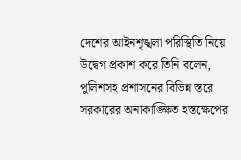দেশের আইনশৃঙ্খলা পরিস্থিতি নিয়ে উদ্বেগ প্রকাশ করে তিনি বলেন, পুলিশসহ প্রশাসনের বিভিন্ন স্তরে সরকারের অনাকাঙ্ক্ষিত হস্তক্ষেপের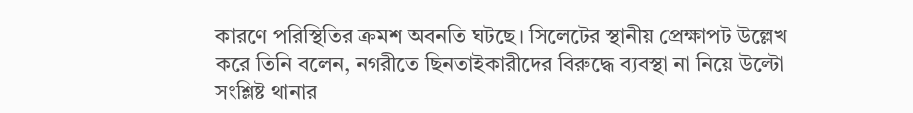কারণে পরিস্থিতির ক্রমশ অবনতি ঘটছে। সিলেটের স্থানীয় প্রেক্ষাপট উল্লেখ করে তিনি বলেন, নগরীতে ছিনতাইকারীদের বিরুদ্ধে ব্যবস্থা না নিয়ে উল্টো সংশ্লিষ্ট থানার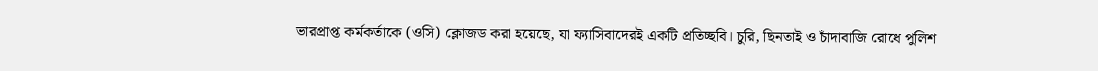ভারপ্রাপ্ত কর্মকর্তাকে (ওসি) ক্লোজড করা হয়েছে, যা ফ্যাসিবাদেরই একটি প্রতিচ্ছবি। চুরি, ছিনতাই ও চাঁদাবাজি রোধে পুলিশ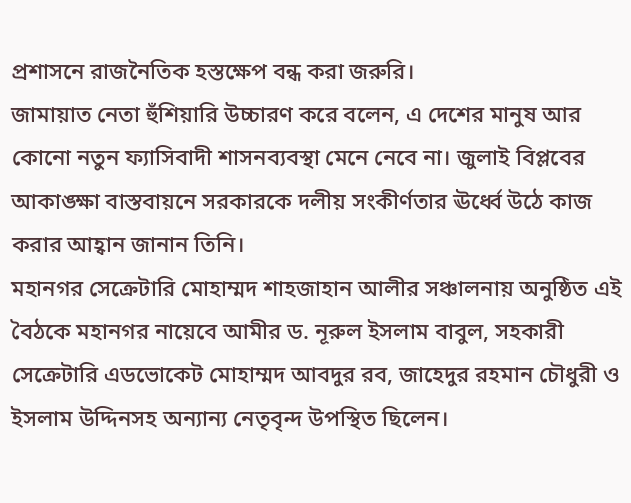প্রশাসনে রাজনৈতিক হস্তক্ষেপ বন্ধ করা জরুরি।
জামায়াত নেতা হুঁশিয়ারি উচ্চারণ করে বলেন, এ দেশের মানুষ আর কোনো নতুন ফ্যাসিবাদী শাসনব্যবস্থা মেনে নেবে না। জুলাই বিপ্লবের আকাঙ্ক্ষা বাস্তবায়নে সরকারকে দলীয় সংকীর্ণতার ঊর্ধ্বে উঠে কাজ করার আহ্বান জানান তিনি।
মহানগর সেক্রেটারি মোহাম্মদ শাহজাহান আলীর সঞ্চালনায় অনুষ্ঠিত এই বৈঠকে মহানগর নায়েবে আমীর ড. নূরুল ইসলাম বাবুল, সহকারী সেক্রেটারি এডভোকেট মোহাম্মদ আবদুর রব, জাহেদুর রহমান চৌধুরী ও ইসলাম উদ্দিনসহ অন্যান্য নেতৃবৃন্দ উপস্থিত ছিলেন।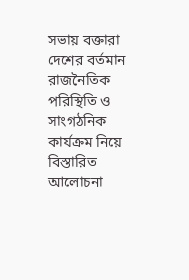সভায় বক্তারা দেশের বর্তমান রাজনৈতিক পরিস্থিতি ও সাংগঠনিক কার্যক্রম নিয়ে বিস্তারিত আলোচনা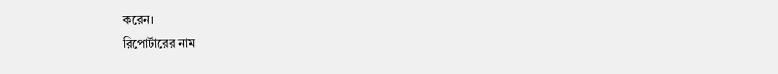করেন।
রিপোর্টারের নাম